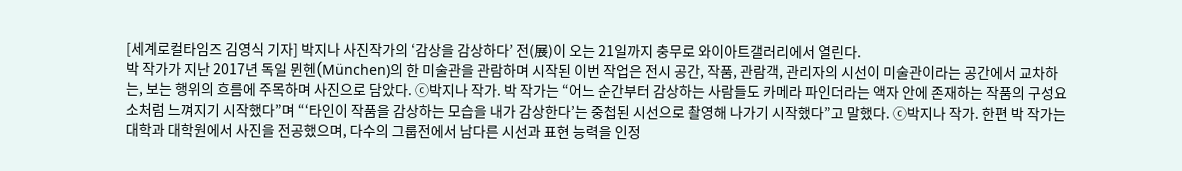[세계로컬타임즈 김영식 기자] 박지나 사진작가의 ‘감상을 감상하다’ 전(展)이 오는 21일까지 충무로 와이아트갤러리에서 열린다.
박 작가가 지난 2017년 독일 뮌헨(München)의 한 미술관을 관람하며 시작된 이번 작업은 전시 공간, 작품, 관람객, 관리자의 시선이 미술관이라는 공간에서 교차하는, 보는 행위의 흐름에 주목하며 사진으로 담았다. ⓒ박지나 작가. 박 작가는 “어느 순간부터 감상하는 사람들도 카메라 파인더라는 액자 안에 존재하는 작품의 구성요소처럼 느껴지기 시작했다”며 “‘타인이 작품을 감상하는 모습을 내가 감상한다’는 중첩된 시선으로 촬영해 나가기 시작했다”고 말했다. ⓒ박지나 작가. 한편 박 작가는 대학과 대학원에서 사진을 전공했으며, 다수의 그룹전에서 남다른 시선과 표현 능력을 인정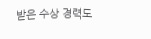받은 수상 경력도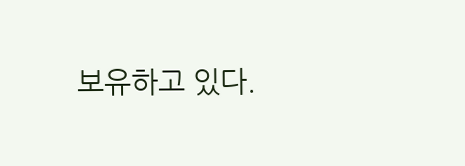보유하고 있다.